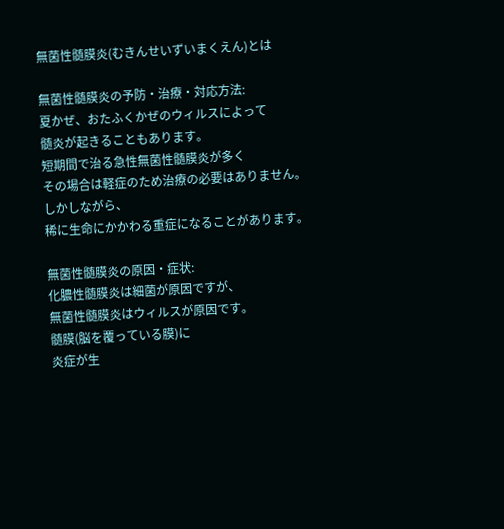無菌性髄膜炎(むきんせいずいまくえん)とは

無菌性髄膜炎の予防・治療・対応方法:
夏かぜ、おたふくかぜのウィルスによって
髄炎が起きることもあります。
短期間で治る急性無菌性髄膜炎が多く
その場合は軽症のため治療の必要はありません。
しかしながら、
稀に生命にかかわる重症になることがあります。

無菌性髄膜炎の原因・症状:
化膿性髄膜炎は細菌が原因ですが、
無菌性髄膜炎はウィルスが原因です。
髄膜(脳を覆っている膜)に
炎症が生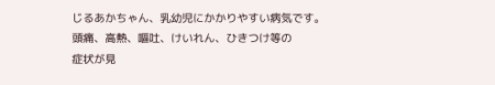じるあかちゃん、乳幼児にかかりやすい病気です。
頭痛、高熱、嘔吐、けいれん、ひきつけ等の
症状が見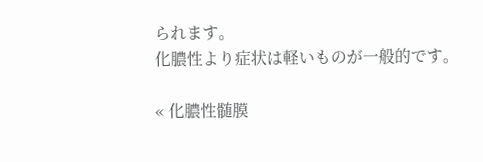られます。
化膿性より症状は軽いものが一般的です。

« 化膿性髄膜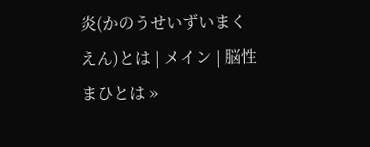炎(かのうせいずいまくえん)とは | メイン | 脳性まひとは »